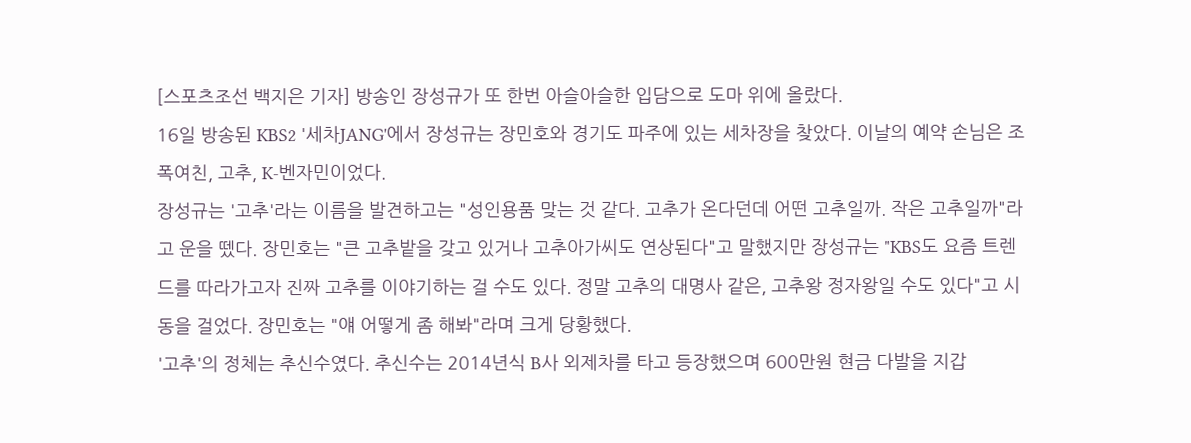[스포츠조선 백지은 기자] 방송인 장성규가 또 한번 아슬아슬한 입담으로 도마 위에 올랐다.
16일 방송된 KBS2 '세차JANG'에서 장성규는 장민호와 경기도 파주에 있는 세차장을 찾았다. 이날의 예약 손님은 조폭여친, 고추, K-벤자민이었다.
장성규는 '고추'라는 이름을 발견하고는 "성인용품 맞는 것 같다. 고추가 온다던데 어떤 고추일까. 작은 고추일까"라고 운을 뗐다. 장민호는 "큰 고추밭을 갖고 있거나 고추아가씨도 연상된다"고 말했지만 장성규는 "KBS도 요즘 트렌드를 따라가고자 진짜 고추를 이야기하는 걸 수도 있다. 정말 고추의 대명사 같은, 고추왕 정자왕일 수도 있다"고 시동을 걸었다. 장민호는 "얘 어떻게 좀 해봐"라며 크게 당황했다.
'고추'의 정체는 추신수였다. 추신수는 2014년식 B사 외제차를 타고 등장했으며 600만원 현금 다발을 지갑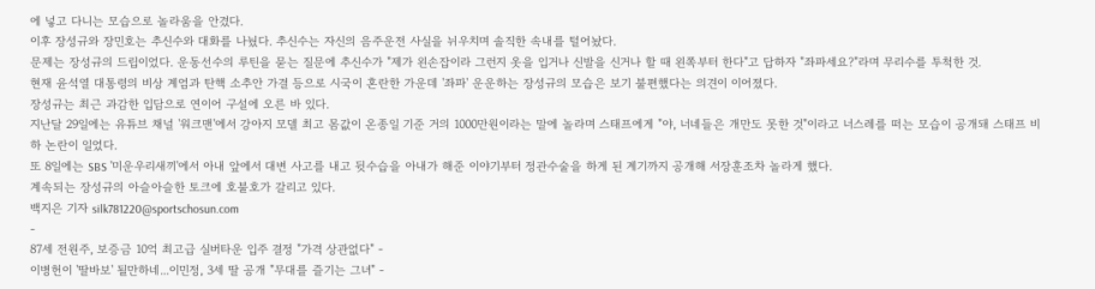에 넣고 다니는 모습으로 놀라움을 안겼다.
이후 장성규와 장민호는 추신수와 대화를 나눴다. 추신수는 자신의 음주운전 사실을 뉘우치며 솔직한 속내를 털어놨다.
문제는 장성규의 드립이었다. 운동선수의 루틴을 묻는 질문에 추신수가 "제가 왼손잡이라 그런지 옷을 입거나 신발을 신거나 할 때 왼쪽부터 한다"고 답하자 "좌파세요?"라며 무리수를 투척한 것.
현재 윤석열 대통령의 비상 계엄과 탄핵 소추안 가결 등으로 시국이 혼란한 가운데 '좌파' 운운하는 장성규의 모습은 보기 불편했다는 의견이 이어졌다.
장성규는 최근 과감한 입담으로 연이어 구설에 오른 바 있다.
지난달 29일에는 유튜브 채널 '워크맨'에서 강아지 모델 최고 몸값이 온종일 기준 거의 1000만원이라는 말에 놀라며 스태프에게 "야, 너네들은 개만도 못한 것"이라고 너스레를 떠는 모습이 공개돼 스태프 비하 논란이 일었다.
또 8일에는 SBS '미운우리새끼'에서 아내 앞에서 대변 사고를 내고 뒷수습을 아내가 해준 이야기부터 정관수술을 하게 된 계기까지 공개해 서장훈조차 놀라게 했다.
계속되는 장성규의 아슬아슬한 토크에 호불호가 갈리고 있다.
백지은 기자 silk781220@sportschosun.com
-
87세 전원주, 보증금 10억 최고급 실버타운 입주 결정 "가격 상관없다" -
이병헌이 '딸바보' 될만하네...이민정, 3세 딸 공개 "무대를 즐기는 그녀" -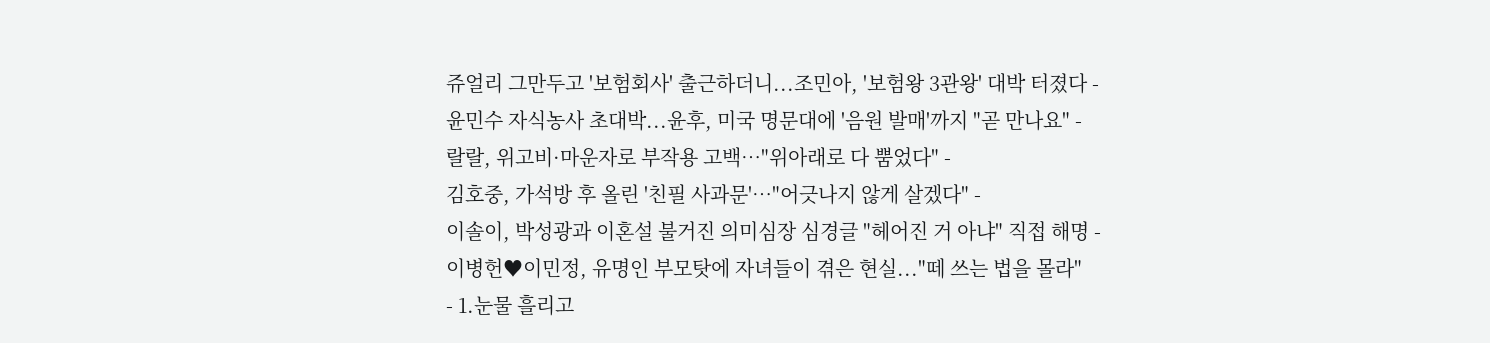쥬얼리 그만두고 '보험회사' 출근하더니...조민아, '보험왕 3관왕' 대박 터졌다 -
윤민수 자식농사 초대박...윤후, 미국 명문대에 '음원 발매'까지 "곧 만나요" -
랄랄, 위고비·마운자로 부작용 고백…"위아래로 다 뿜었다" -
김호중, 가석방 후 올린 '친필 사과문'…"어긋나지 않게 살겠다" -
이솔이, 박성광과 이혼설 불거진 의미심장 심경글 "헤어진 거 아냐" 직접 해명 -
이병헌♥이민정, 유명인 부모탓에 자녀들이 겪은 현실..."떼 쓰는 법을 몰라"
- 1.눈물 흘리고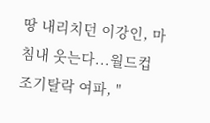땅 내리치던 이강인, 마침내 웃는다...월드컵 조기탈락 여파, "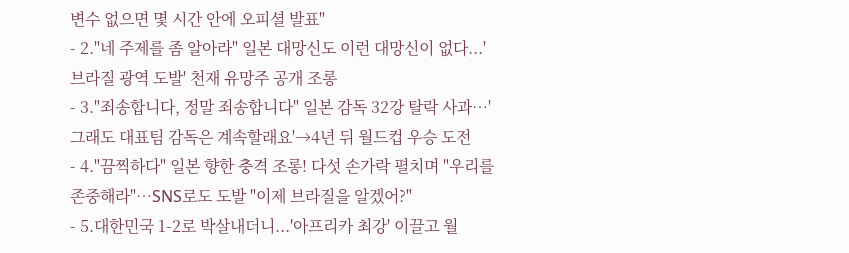변수 없으면 몇 시간 안에 오피셜 발표"
- 2."네 주제를 좀 알아라" 일본 대망신도 이런 대망신이 없다...'브라질 광역 도발' 천재 유망주 공개 조롱
- 3."죄송합니다, 정말 죄송합니다" 일본 감독 32강 탈락 사과…'그래도 대표팀 감독은 계속할래요'→4년 뒤 월드컵 우승 도전
- 4."끔찍하다" 일본 향한 충격 조롱! 다섯 손가락 펼치며 "우리를 존중해라"…SNS로도 도발 "이제 브라질을 알겠어?"
- 5.대한민국 1-2로 박살내더니...'아프리카 최강' 이끌고 월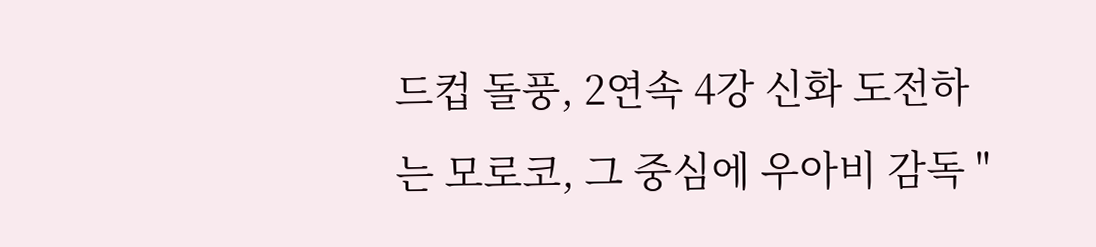드컵 돌풍, 2연속 4강 신화 도전하는 모로코, 그 중심에 우아비 감독 "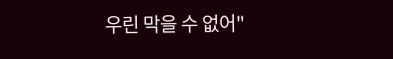우린 막을 수 없어"